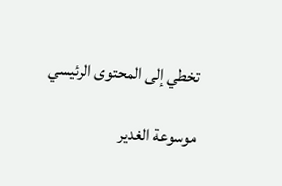تخطي إلى المحتوى الرئيسي

موسوعة الغدير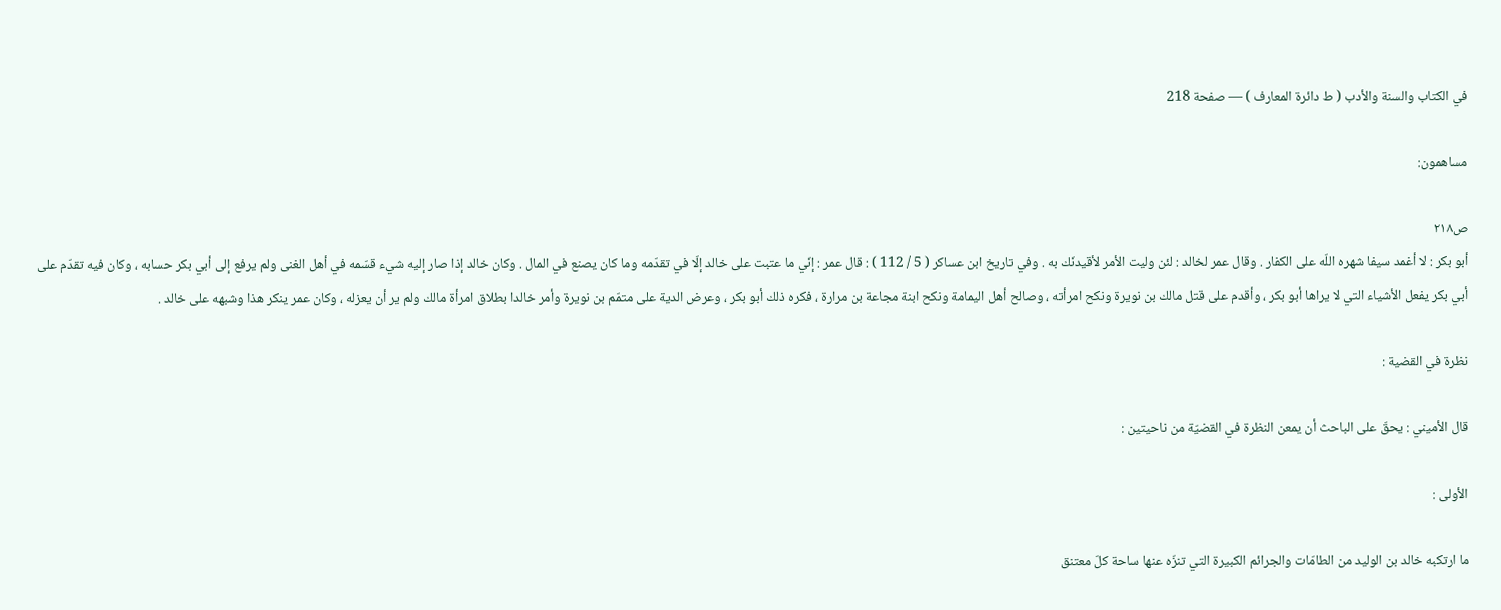في الكتاب والسنة والأدب ( ط دائرة المعارف ) — صفحة 218

مساهمون:

ص٢١٨
أبو بكر : لا أغمد سيفا شهره اللّه على الكفار . وقال عمر لخالد : لئن وليت الأمر لأقيدنّك به . وفي تاريخ ابن عساكر ( 5 / 112 ) : قال عمر : إنّي ما عتبت على خالد إلّا في تقدّمه وما كان يصنع في المال . وكان خالد إذا صار إليه شيء قسّمه في أهل الغنى ولم يرفع إلى أبي بكر حسابه ، وكان فيه تقدّم على أبي بكر يفعل الأشياء التي لا يراها أبو بكر ، وأقدم على قتل مالك بن نويرة ونكح امرأته ، وصالح أهل اليمامة ونكح ابنة مجاعة بن مرارة ، فكره ذلك أبو بكر ، وعرض الدية على متمّم بن نويرة وأمر خالدا بطلاق امرأة مالك ولم ير أن يعزله ، وكان عمر ينكر هذا وشبهه على خالد .

نظرة في القضية :

قال الأميني : يحقّ على الباحث أن يمعن النظرة في القضيّة من ناحيتين :

الأولى :

ما ارتكبه خالد بن الوليد من الطامّات والجرائم الكبيرة التي تنزّه عنها ساحة كلّ معتنق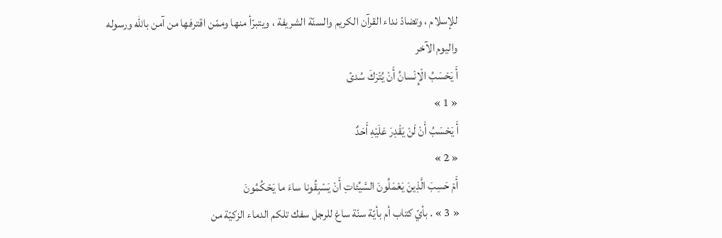للإسلام ، وتضادّ نداء القرآن الكريم والسنّة الشريفة ، ويتبرّأ منها وممّن اقترفها من آمن باللّه ورسوله واليوم الآخر
أَ يَحْسَبُ الْإِنْسانُ أَنْ يُتْرَكَ سُدىً
« 1 »
أَ يَحْسَبُ أَنْ لَنْ يَقْدِرَ عَلَيْهِ أَحَدٌ
« 2 »
أَمْ حَسِبَ الَّذِينَ يَعْمَلُونَ السَّيِّئاتِ أَنْ يَسْبِقُونا ساءَ ما يَحْكُمُونَ
« 3 » . بأيّ كتاب أم بأيّة سنّة ساغ للرجل سفك تلكم الدماء الزكيّة من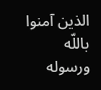الذين آمنوا باللّه ورسوله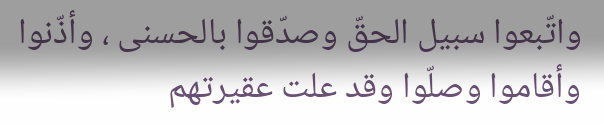واتّبعوا سبيل الحقّ وصدّقوا بالحسنى ، وأذّنوا وأقاموا وصلّوا وقد علت عقيرتهم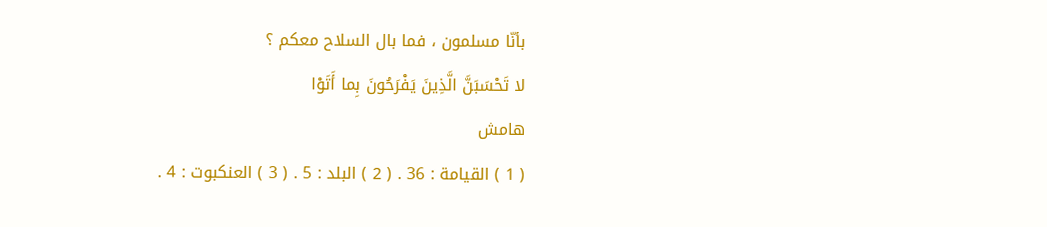بأنّا مسلمون ، فما بال السلاح معكم ؟
لا تَحْسَبَنَّ الَّذِينَ يَفْرَحُونَ بِما أَتَوْا
هامش
( 1 ) القيامة : 36 . ( 2 ) البلد : 5 . ( 3 ) العنكبوت : 4 .